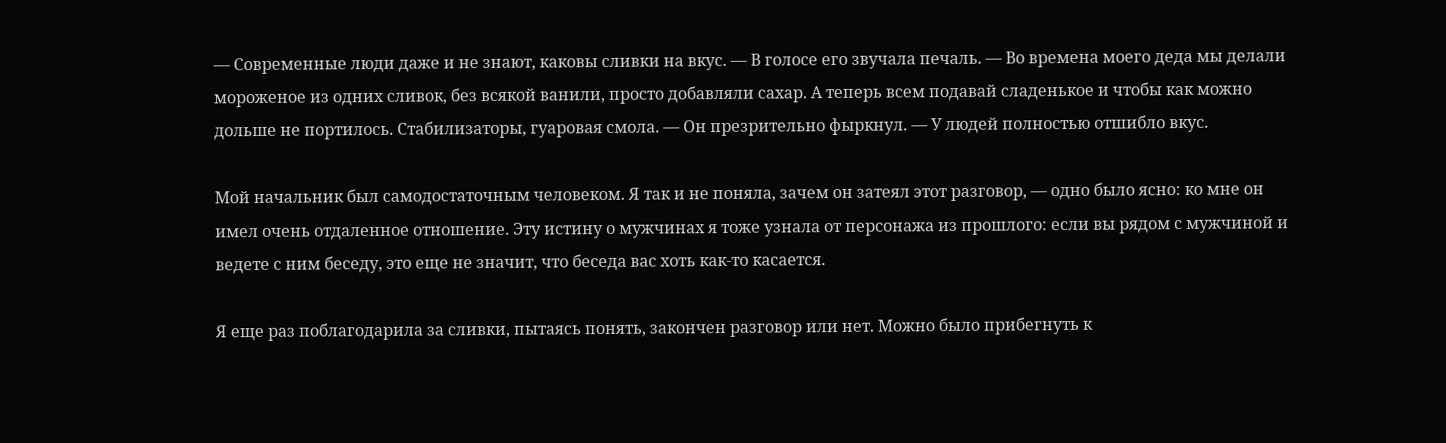— Современные люди даже и не знают, каковы сливки на вкус. — В голосе его звучала печаль. — Во времена моего деда мы делали мороженое из одних сливок, без всякой ванили, просто добавляли сахар. А теперь всем подавай сладенькое и чтобы как можно дольше не портилось. Стабилизаторы, гуаровая смола. — Он презрительно фыркнул. — У людей полностью отшибло вкус.

Мой начальник был самодостаточным человеком. Я так и не поняла, зачем он затеял этот разговор, — одно было ясно: ко мне он имел очень отдаленное отношение. Эту истину о мужчинах я тоже узнала от персонажа из прошлого: если вы рядом с мужчиной и ведете с ним беседу, это еще не значит, что беседа вас хоть как-то касается.

Я еще раз поблагодарила за сливки, пытаясь понять, закончен разговор или нет. Можно было прибегнуть к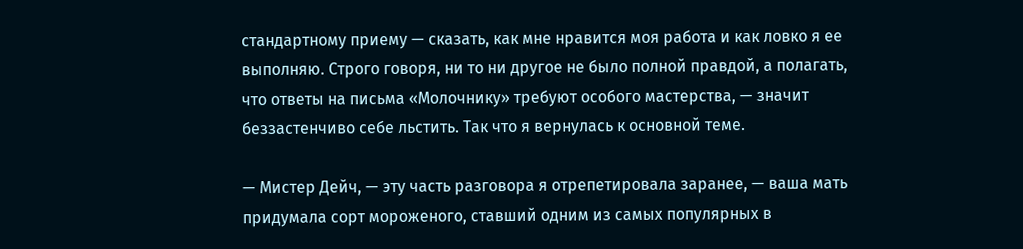стандартному приему — сказать, как мне нравится моя работа и как ловко я ее выполняю. Строго говоря, ни то ни другое не было полной правдой, а полагать, что ответы на письма «Молочнику» требуют особого мастерства, — значит беззастенчиво себе льстить. Так что я вернулась к основной теме.

— Мистер Дейч, — эту часть разговора я отрепетировала заранее, — ваша мать придумала сорт мороженого, ставший одним из самых популярных в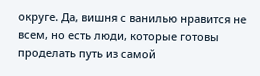округе. Да, вишня с ванилью нравится не всем, но есть люди, которые готовы проделать путь из самой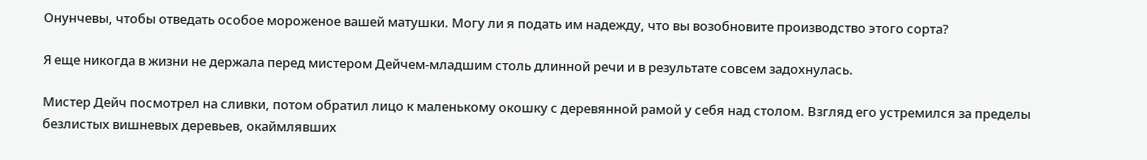Онунчевы, чтобы отведать особое мороженое вашей матушки. Могу ли я подать им надежду, что вы возобновите производство этого сорта?

Я еще никогда в жизни не держала перед мистером Дейчем-младшим столь длинной речи и в результате совсем задохнулась.

Мистер Дейч посмотрел на сливки, потом обратил лицо к маленькому окошку с деревянной рамой у себя над столом. Взгляд его устремился за пределы безлистых вишневых деревьев, окаймлявших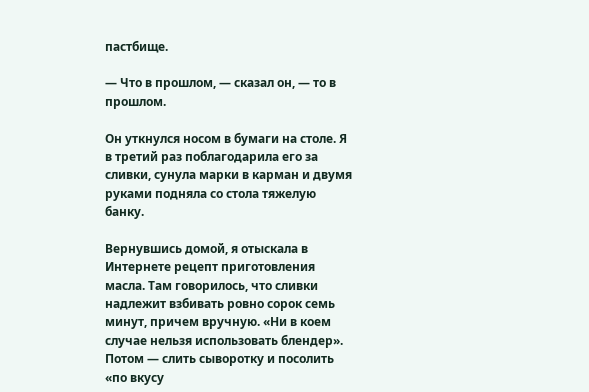пастбище.

— Что в прошлом, — сказал он, — то в прошлом.

Он уткнулся носом в бумаги на столе. Я в третий раз поблагодарила его за сливки, сунула марки в карман и двумя руками подняла со стола тяжелую банку.

Вернувшись домой, я отыскала в Интернете рецепт приготовления масла. Там говорилось, что сливки надлежит взбивать ровно сорок семь минут, причем вручную. «Ни в коем случае нельзя использовать блендер». Потом — слить сыворотку и посолить «по вкусу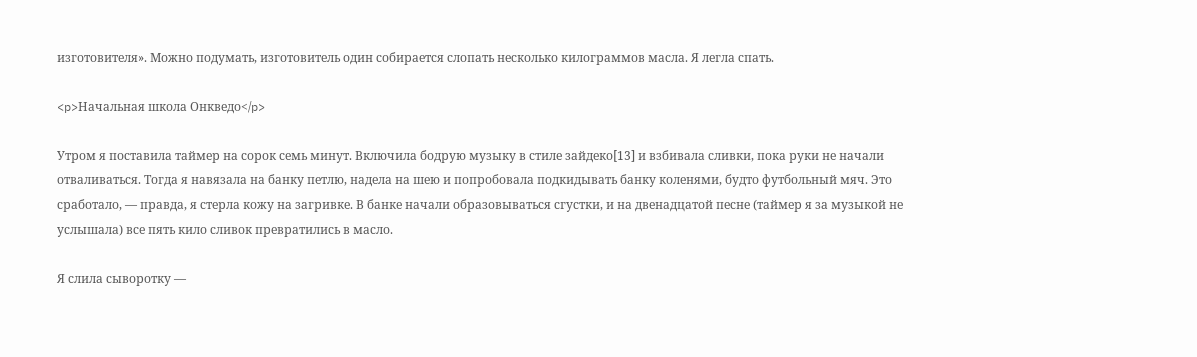изготовителя». Можно подумать, изготовитель один собирается слопать несколько килограммов масла. Я легла спать.

<p>Начальная школа Онкведо</p>

Утром я поставила таймер на сорок семь минут. Включила бодрую музыку в стиле зайдеко[13] и взбивала сливки, пока руки не начали отваливаться. Тогда я навязала на банку петлю, надела на шею и попробовала подкидывать банку коленями, будто футбольный мяч. Это сработало, — правда, я стерла кожу на загривке. В банке начали образовываться сгустки, и на двенадцатой песне (таймер я за музыкой не услышала) все пять кило сливок превратились в масло.

Я слила сыворотку —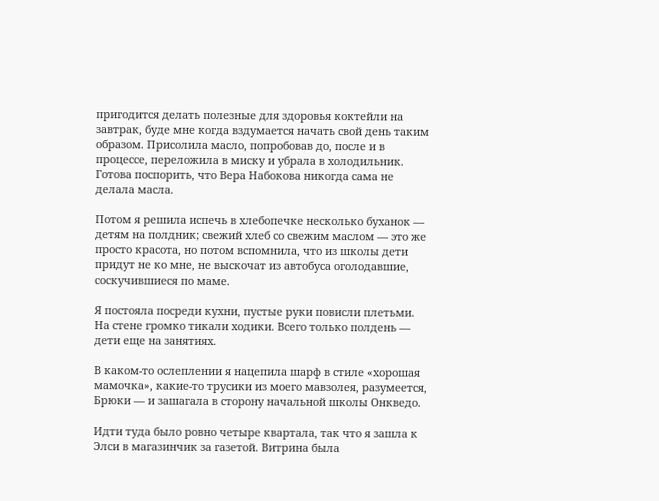пригодится делать полезные для здоровья коктейли на завтрак, буде мне когда вздумается начать свой день таким образом. Присолила масло, попробовав до, после и в процессе, переложила в миску и убрала в холодильник. Готова поспорить, что Вера Набокова никогда сама не делала масла.

Потом я решила испечь в хлебопечке несколько буханок — детям на полдник; свежий хлеб со свежим маслом — это же просто красота, но потом вспомнила, что из школы дети придут не ко мне, не выскочат из автобуса оголодавшие, соскучившиеся по маме.

Я постояла посреди кухни, пустые руки повисли плетьми. На стене громко тикали ходики. Всего только полдень — дети еще на занятиях.

В каком-то ослеплении я нацепила шарф в стиле «хорошая мамочка», какие-то трусики из моего мавзолея, разумеется, Брюки — и зашагала в сторону начальной школы Онкведо.

Идти туда было ровно четыре квартала, так что я зашла к Элси в магазинчик за газетой. Витрина была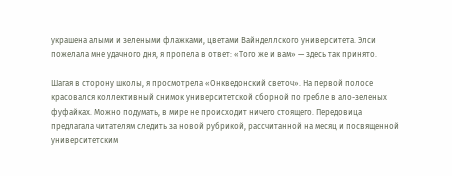украшена алыми и зелеными флажками, цветами Вайнделлского университета. Элси пожелала мне удачного дня, я пропела в ответ: «Того же и вам» — здесь так принято.

Шагая в сторону школы, я просмотрела «Онкведонский светоч». На первой полосе красовался коллективный снимок университетской сборной по гребле в ало-зеленых фуфайках. Можно подумать, в мире не происходит ничего стоящего. Передовица предлагала читателям следить за новой рубрикой, рассчитанной на месяц и посвященной университетским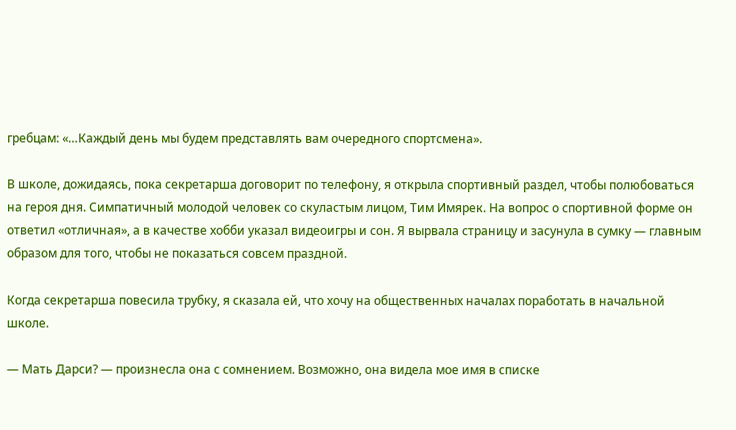гребцам: «…Каждый день мы будем представлять вам очередного спортсмена».

В школе, дожидаясь, пока секретарша договорит по телефону, я открыла спортивный раздел, чтобы полюбоваться на героя дня. Симпатичный молодой человек со скуластым лицом, Тим Имярек. На вопрос о спортивной форме он ответил «отличная», а в качестве хобби указал видеоигры и сон. Я вырвала страницу и засунула в сумку — главным образом для того, чтобы не показаться совсем праздной.

Когда секретарша повесила трубку, я сказала ей, что хочу на общественных началах поработать в начальной школе.

— Мать Дарси? — произнесла она с сомнением. Возможно, она видела мое имя в списке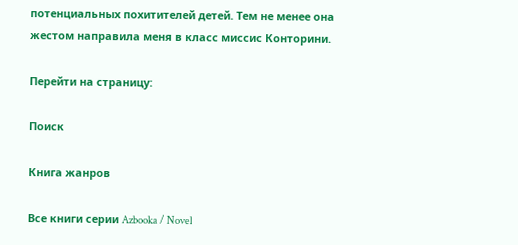потенциальных похитителей детей. Тем не менее она жестом направила меня в класс миссис Конторини.

Перейти на страницу:

Поиск

Книга жанров

Все книги серии Azbooka / Novel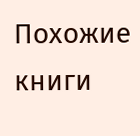Похожие книги